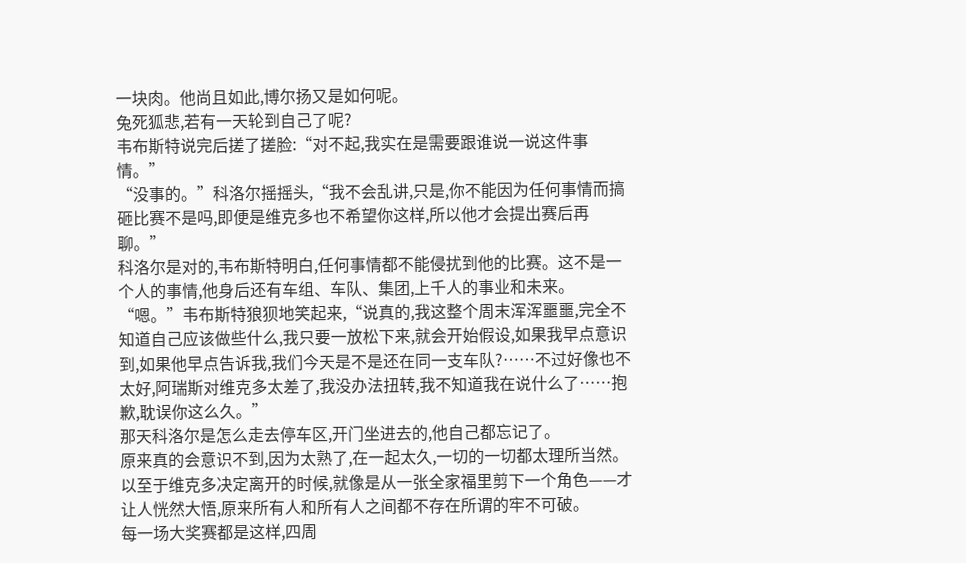一块肉。他尚且如此,博尔扬又是如何呢。
兔死狐悲,若有一天轮到自己了呢?
韦布斯特说完后搓了搓脸:“对不起,我实在是需要跟谁说一说这件事情。”
“没事的。”科洛尔摇摇头,“我不会乱讲,只是,你不能因为任何事情而搞砸比赛不是吗,即便是维克多也不希望你这样,所以他才会提出赛后再聊。”
科洛尔是对的,韦布斯特明白,任何事情都不能侵扰到他的比赛。这不是一个人的事情,他身后还有车组、车队、集团,上千人的事业和未来。
“嗯。”韦布斯特狼狈地笑起来,“说真的,我这整个周末浑浑噩噩,完全不知道自己应该做些什么,我只要一放松下来,就会开始假设,如果我早点意识到,如果他早点告诉我,我们今天是不是还在同一支车队?……不过好像也不太好,阿瑞斯对维克多太差了,我没办法扭转,我不知道我在说什么了……抱歉,耽误你这么久。”
那天科洛尔是怎么走去停车区,开门坐进去的,他自己都忘记了。
原来真的会意识不到,因为太熟了,在一起太久,一切的一切都太理所当然。以至于维克多决定离开的时候,就像是从一张全家福里剪下一个角色——才让人恍然大悟,原来所有人和所有人之间都不存在所谓的牢不可破。
每一场大奖赛都是这样,四周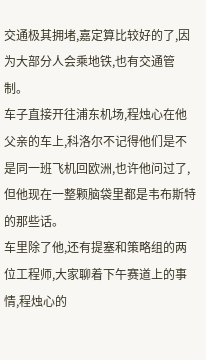交通极其拥堵,嘉定算比较好的了,因为大部分人会乘地铁,也有交通管制。
车子直接开往浦东机场,程烛心在他父亲的车上,科洛尔不记得他们是不是同一班飞机回欧洲,也许他问过了,但他现在一整颗脑袋里都是韦布斯特的那些话。
车里除了他,还有提塞和策略组的两位工程师,大家聊着下午赛道上的事情,程烛心的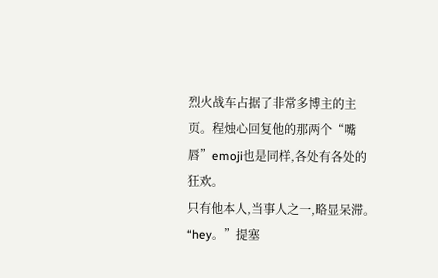烈火战车占据了非常多博主的主页。程烛心回复他的那两个“嘴唇”emoji也是同样,各处有各处的狂欢。
只有他本人,当事人之一,略显呆滞。
“hey。”提塞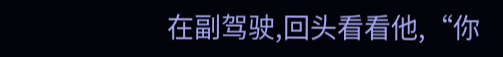在副驾驶,回头看看他,“你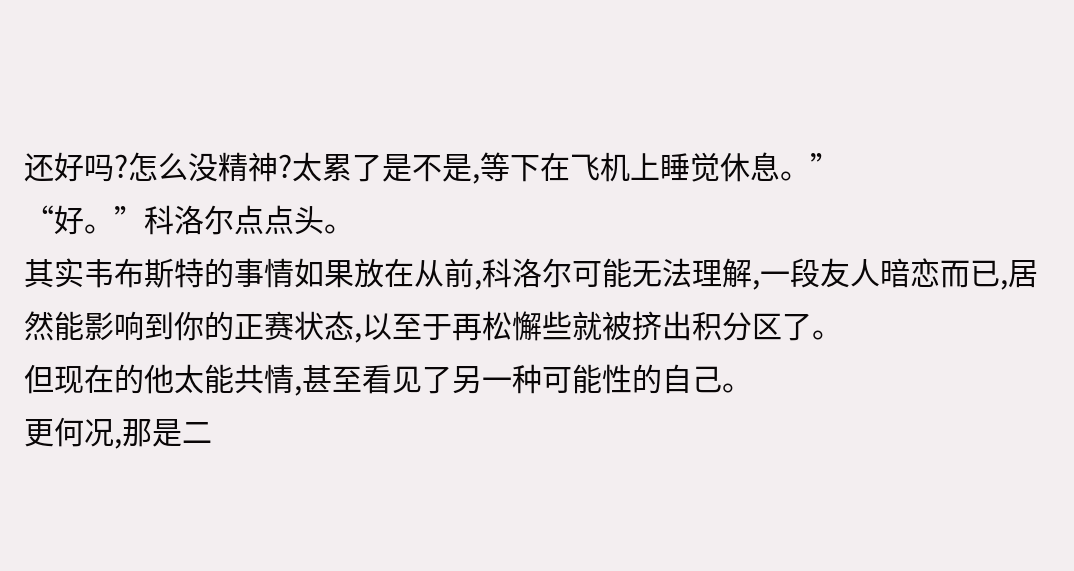还好吗?怎么没精神?太累了是不是,等下在飞机上睡觉休息。”
“好。”科洛尔点点头。
其实韦布斯特的事情如果放在从前,科洛尔可能无法理解,一段友人暗恋而已,居然能影响到你的正赛状态,以至于再松懈些就被挤出积分区了。
但现在的他太能共情,甚至看见了另一种可能性的自己。
更何况,那是二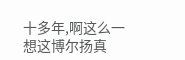十多年,啊这么一想这博尔扬真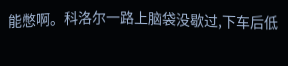能憋啊。科洛尔一路上脑袋没歇过,下车后低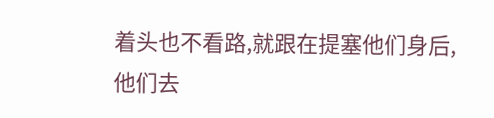着头也不看路,就跟在提塞他们身后,他们去